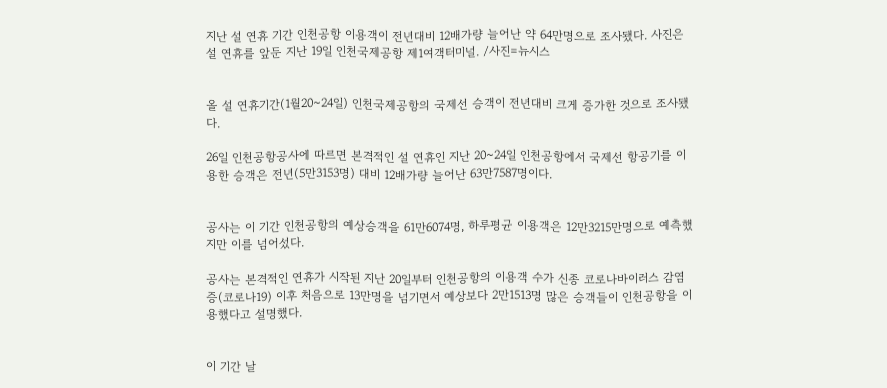지난 설 연휴 기간 인천공항 이용객이 전년대비 12배가량 늘어난 약 64만명으로 조사됐다. 사진은 설 연휴를 앞둔 지난 19일 인천국제공항 제1여객터미널. /사진=뉴시스


올 설 연휴기간(1월20~24일) 인천국제공항의 국제선 승객이 전년대비 크게 증가한 것으로 조사됐다.

26일 인천공항공사에 따르면 본격적인 설 연휴인 지난 20~24일 인천공항에서 국제선 항공기를 이용한 승객은 전년(5만3153명) 대비 12배가량 늘어난 63만7587명이다.


공사는 이 기간 인천공항의 예상승객을 61만6074명, 하루평균 이용객은 12만3215만명으로 예측했지만 이를 넘어섰다.

공사는 본격적인 연휴가 시작된 지난 20일부터 인천공항의 이용객 수가 신종 코로나바이러스 감염증(코로나19) 이후 처음으로 13만명을 넘기면서 예상보다 2만1513명 많은 승객들이 인천공항을 이용했다고 설명했다.


이 기간 날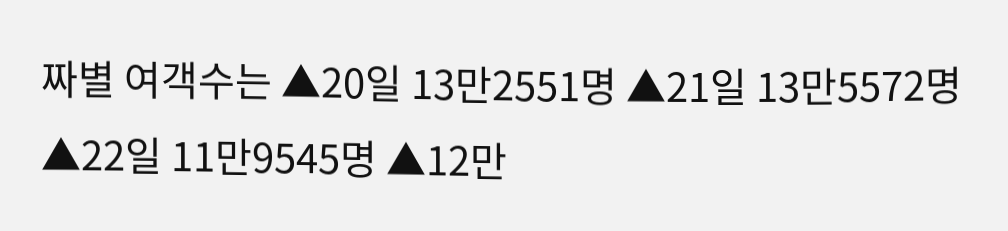짜별 여객수는 ▲20일 13만2551명 ▲21일 13만5572명 ▲22일 11만9545명 ▲12만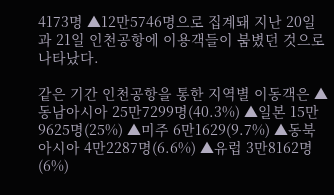4173명 ▲12만5746명으로 집계돼 지난 20일과 21일 인천공항에 이용객들이 붐볐던 것으로 나타났다.

같은 기간 인천공항을 통한 지역별 이동객은 ▲동남아시아 25만7299명(40.3%) ▲일본 15만9625명(25%) ▲미주 6만1629(9.7%) ▲동북아시아 4만2287명(6.6%) ▲유럽 3만8162명(6%)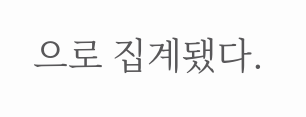으로 집계됐다.